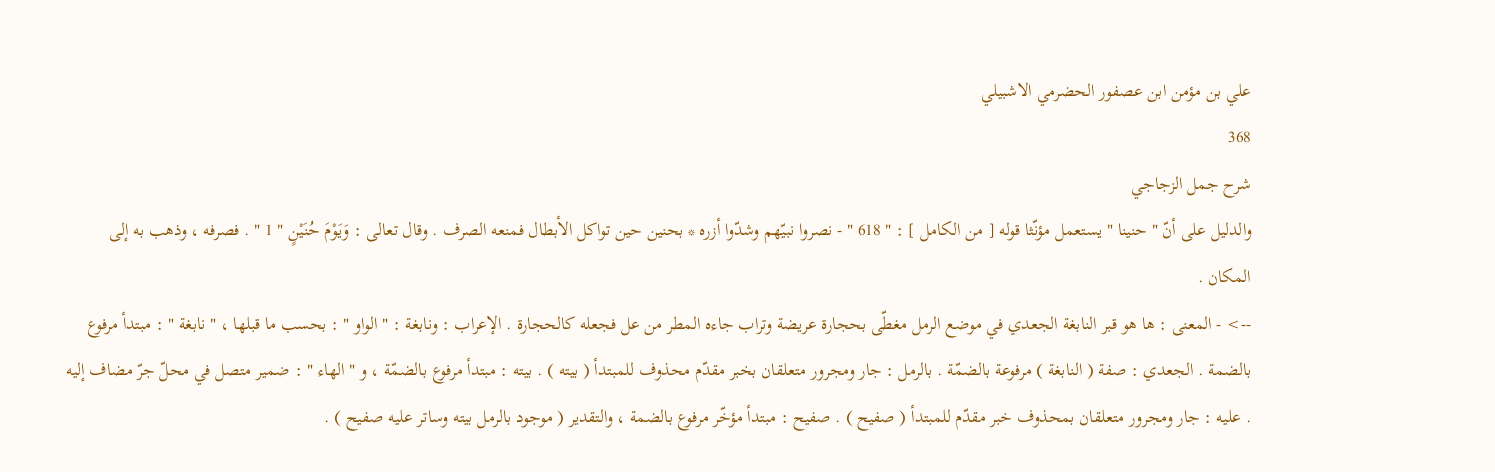علي بن مؤمن ابن عصفور الحضرمي الاشبيلي
368
شرح جمل الزجاجي
والدليل على أنّ " حنينا " يستعمل مؤنّثا قوله [ من الكامل ] : " 618 " - نصروا نبيّهم وشدّوا أزره * بحنين حين تواكل الأبطال فمنعه الصرف . وقال تعالى : وَيَوْمَ حُنَيْنٍ " 1 " . فصرفه ، وذهب به إلى المكان .
--> - المعنى : ها هو قبر النابغة الجعدي في موضع الرمل مغطّى بحجارة عريضة وتراب جاءه المطر من عل فجعله كالحجارة . الإعراب : ونابغة : " الواو " : بحسب ما قبلها ، " نابغة " : مبتدأ مرفوع بالضمة . الجعدي : صفة ( النابغة ) مرفوعة بالضمّة . بالرمل : جار ومجرور متعلقان بخبر مقدّم محذوف للمبتدأ ( بيته ) . بيته : مبتدأ مرفوع بالضمّة ، و " الهاء " : ضمير متصل في محلّ جرّ مضاف إليه . عليه : جار ومجرور متعلقان بمحذوف خبر مقدّم للمبتدأ ( صفيح ) . صفيح : مبتدأ مؤخّر مرفوع بالضمة ، والتقدير ( موجود بالرمل بيته وساتر عليه صفيح ) .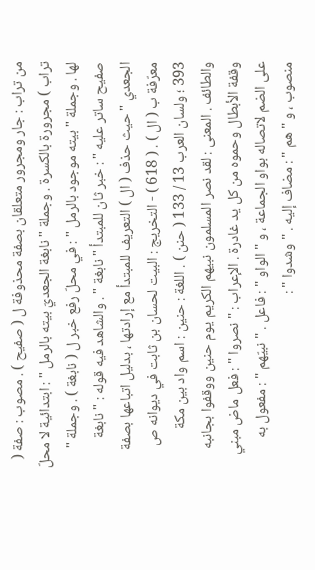من تراب : جار ومجرور متعلقان بصفة محذوفة ل ( صفيح ) . مصوب : صفة ( تراب ) مجرورة بالكسرة . وجملة " نابغة الجعديّ بيته بالرمل " : ابتدائية لا محلّ لها . وجملة " بيته موجود بالرمل " : في محلّ رفع خبر ل ( نابغة ) . وجملة " صفيح ساتر عليه " : خبر ثان للمبتدأ " نابغة " . والشاهد فيه قوله : " نابغة الجعدي " حيث حذف ( ال ) التعريف للمبتدأ مع إرادتها ، بدليل اتباعها بصفة معرّفة ب ( ال ) . ( 618 ) - التخريج : البيت لحسان بن ثابت في ديوانه ص 393 ؛ ولسان العرب 13 / 133 ( حنن ) . اللغة : حنين : اسم واد بين مكة والطائف . المعنى : لقد نصر المسلمون نبيهم الكريم يوم حنين ووقفوا بجانبه وقفة الأبطال وحموه من كل يد غادرة . الإعراب : " نصروا " : فعل ماض مبني على الضم لاتصاله بواو الجماعة ، و " الواو " : فاعل . " نبيّهم " : مفعول به منصوب ، و " هم " : مضاف إليه . " وشدوا " :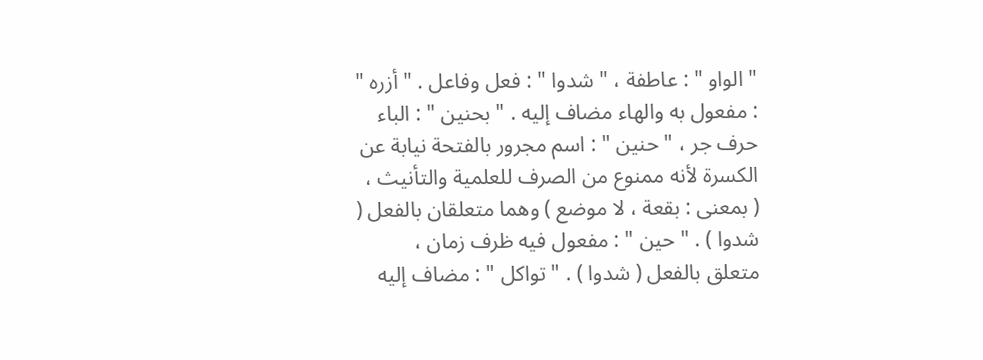" الواو " : عاطفة ، " شدوا " : فعل وفاعل . " أزره " : مفعول به والهاء مضاف إليه . " بحنين " : الباء حرف جر ، " حنين " : اسم مجرور بالفتحة نيابة عن الكسرة لأنه ممنوع من الصرف للعلمية والتأنيث ، ( بمعنى : بقعة ، لا موضع ) وهما متعلقان بالفعل ( شدوا ) . " حين " : مفعول فيه ظرف زمان ، متعلق بالفعل ( شدوا ) . " تواكل " : مضاف إليه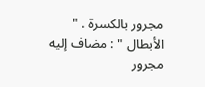مجرور بالكسرة . " الأبطال " : مضاف إليه مجرور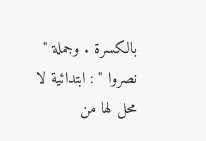بالكسرة . وجملة " نصروا " : ابتدائية لا محل لها من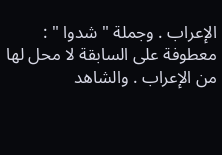الإعراب . وجملة " شدوا " : معطوفة على السابقة لا محل لها من الإعراب . والشاهد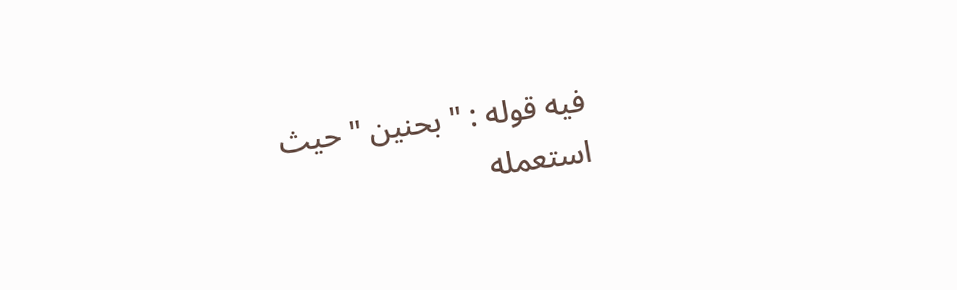فيه قوله : " بحنين " حيث استعمله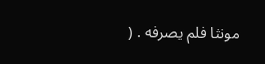مونثا فلم يصرفه . (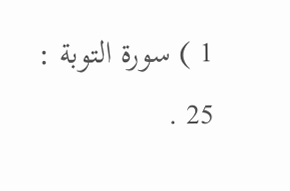1 ) سورة التوبة : 25 .